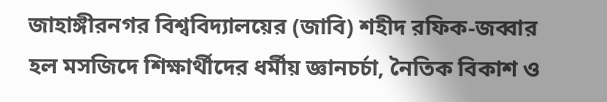জাহাঙ্গীরনগর বিশ্ববিদ্যালয়ের (জাবি) শহীদ রফিক-জব্বার হল মসজিদে শিক্ষার্থীদের ধর্মীয় জ্ঞানচর্চা, নৈতিক বিকাশ ও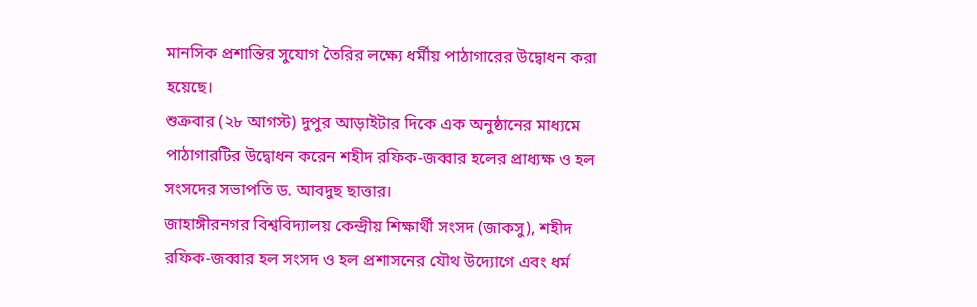মানসিক প্রশান্তির সুযোগ তৈরির লক্ষ্যে ধর্মীয় পাঠাগারের উদ্বোধন করা হয়েছে।
শুক্রবার (২৮ আগস্ট) দুপুর আড়াইটার দিকে এক অনুষ্ঠানের মাধ্যমে পাঠাগারটির উদ্বোধন করেন শহীদ রফিক-জব্বার হলের প্রাধ্যক্ষ ও হল সংসদের সভাপতি ড. আবদুছ ছাত্তার।
জাহাঙ্গীরনগর বিশ্ববিদ্যালয় কেন্দ্রীয় শিক্ষার্থী সংসদ (জাকসু), শহীদ রফিক-জব্বার হল সংসদ ও হল প্রশাসনের যৌথ উদ্যোগে এবং ধর্ম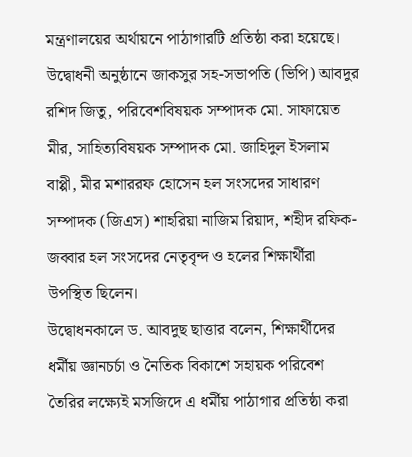মন্ত্রণালয়ের অর্থায়নে পাঠাগারটি প্রতিষ্ঠা করা হয়েছে।
উদ্বোধনী অনুষ্ঠানে জাকসুর সহ-সভাপতি (ভিপি) আবদুর রশিদ জিতু, পরিবেশবিষয়ক সম্পাদক মো. সাফায়েত মীর, সাহিত্যবিষয়ক সম্পাদক মো. জাহিদুল ইসলাম বাপ্পী, মীর মশাররফ হোসেন হল সংসদের সাধারণ সম্পাদক (জিএস) শাহরিয়া নাজিম রিয়াদ, শহীদ রফিক-জব্বার হল সংসদের নেতৃবৃন্দ ও হলের শিক্ষার্থীরা উপস্থিত ছিলেন।
উদ্বোধনকালে ড. আবদুছ ছাত্তার বলেন, শিক্ষার্থীদের ধর্মীয় জ্ঞানচর্চা ও নৈতিক বিকাশে সহায়ক পরিবেশ তৈরির লক্ষ্যেই মসজিদে এ ধর্মীয় পাঠাগার প্রতিষ্ঠা করা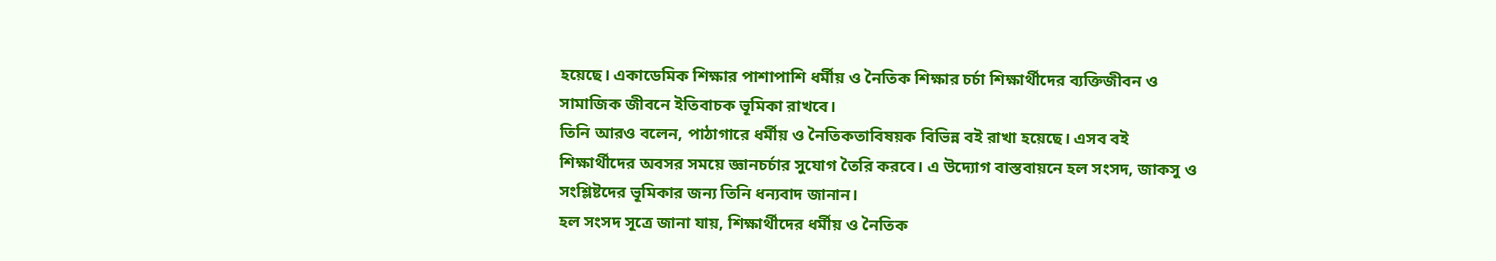হয়েছে। একাডেমিক শিক্ষার পাশাপাশি ধর্মীয় ও নৈতিক শিক্ষার চর্চা শিক্ষার্থীদের ব্যক্তিজীবন ও সামাজিক জীবনে ইতিবাচক ভূমিকা রাখবে।
তিনি আরও বলেন, পাঠাগারে ধর্মীয় ও নৈতিকতাবিষয়ক বিভিন্ন বই রাখা হয়েছে। এসব বই শিক্ষার্থীদের অবসর সময়ে জ্ঞানচর্চার সুযোগ তৈরি করবে। এ উদ্যোগ বাস্তবায়নে হল সংসদ, জাকসু ও সংশ্লিষ্টদের ভূমিকার জন্য তিনি ধন্যবাদ জানান।
হল সংসদ সূত্রে জানা যায়, শিক্ষার্থীদের ধর্মীয় ও নৈতিক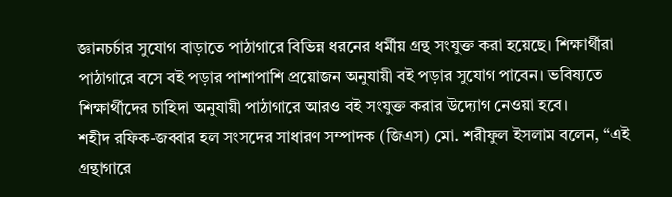জ্ঞানচর্চার সুযোগ বাড়াতে পাঠাগারে বিভিন্ন ধরনের ধর্মীয় গ্রন্থ সংযুক্ত করা হয়েছে। শিক্ষার্থীরা পাঠাগারে বসে বই পড়ার পাশাপাশি প্রয়োজন অনুযায়ী বই পড়ার সুযোগ পাবেন। ভবিষ্যতে শিক্ষার্থীদের চাহিদা অনুযায়ী পাঠাগারে আরও বই সংযুক্ত করার উদ্যোগ নেওয়া হবে।
শহীদ রফিক-জব্বার হল সংসদের সাধারণ সম্পাদক (জিএস) মো. শরীফুল ইসলাম বলেন, “এই গ্রন্থাগারে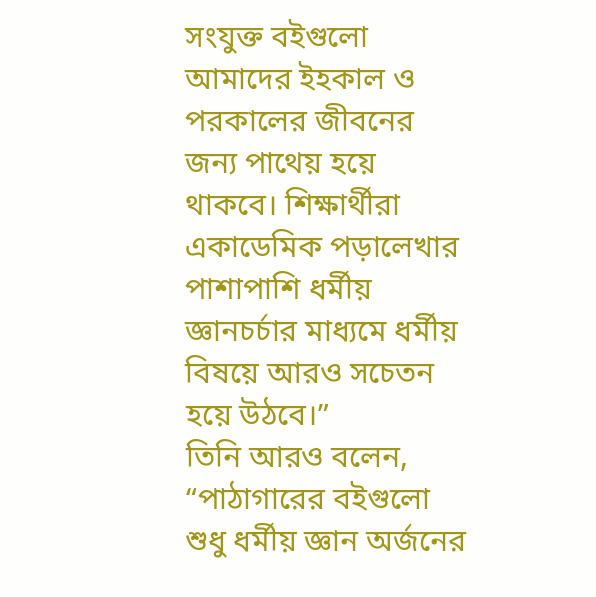সংযুক্ত বইগুলো আমাদের ইহকাল ও পরকালের জীবনের জন্য পাথেয় হয়ে থাকবে। শিক্ষার্থীরা একাডেমিক পড়ালেখার পাশাপাশি ধর্মীয় জ্ঞানচর্চার মাধ্যমে ধর্মীয় বিষয়ে আরও সচেতন হয়ে উঠবে।”
তিনি আরও বলেন, “পাঠাগারের বইগুলো শুধু ধর্মীয় জ্ঞান অর্জনের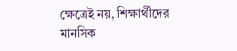ক্ষেত্রেই নয়, শিক্ষার্থীদের মানসিক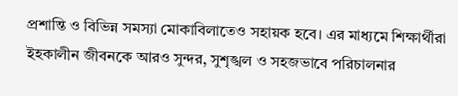প্রশান্তি ও বিভিন্ন সমস্যা মোকাবিলাতেও সহায়ক হবে। এর মাধ্যমে শিক্ষার্থীরা ইহকালীন জীবনকে আরও সুন্দর, সুশৃঙ্খল ও সহজভাবে পরিচালনার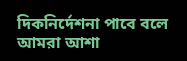দিকনির্দেশনা পাবে বলে আমরা আশা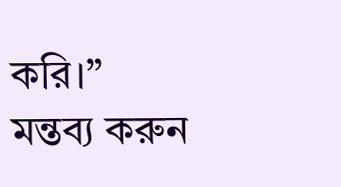করি।”
মন্তব্য করুন